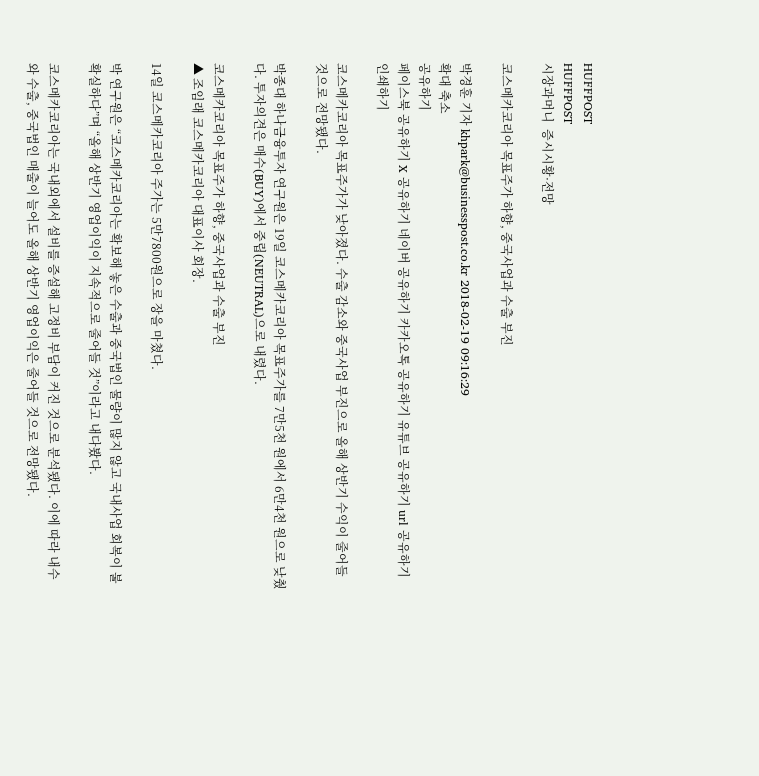HUFFPOST
HUFFPOST
시장과머니  증시시황·전망

코스메카코리아 목표주가 하향, 중국사업과 수출 부진

박경훈 기자 khpark@businesspost.co.kr 2018-02-19 09:16:29
확대 축소
공유하기
페이스북 공유하기 X 공유하기 네이버 공유하기 카카오톡 공유하기 유튜브 공유하기 url 공유하기 인쇄하기

코스메카코리아 목표주가가 낮아졌다. 수출 감소와 중국사업 부진으로 올해 상반기 수익이 줄어들 것으로 전망됐다.

박종대 하나금융투자 연구원은 19일 코스메카코리아 목표주가를 7만5천 원에서 6만4천 원으로 낮췄다. 투자의견은 매수(BUY)에서 중립(NEUTRAL)으로 내렸다.

코스메카코리아 목표주가 하향, 중국사업과 수출 부진
▲ 조임래 코스메카코리아 대표이사 회장.

14일 코스메카코리아 주가는 5만7800원으로 장을 마쳤다.

박 연구원은 “코스메카코리아는 확보해 놓은 수출과 중국법인 물량이 많지 않고 국내사업 회복이 불확실하다”며 “올해 상반기 영업이익이 지속적으로 줄어들 것”이라고 내다봤다.

코스메카코리아는 국내외에서 설비를 증설해 고정비 부담이 커진 것으로 분석됐다. 이에 따라 내수와 수출, 중국법인 매출이 늘어도 올해 상반기 영업이익은 줄어들 것으로 전망됐다.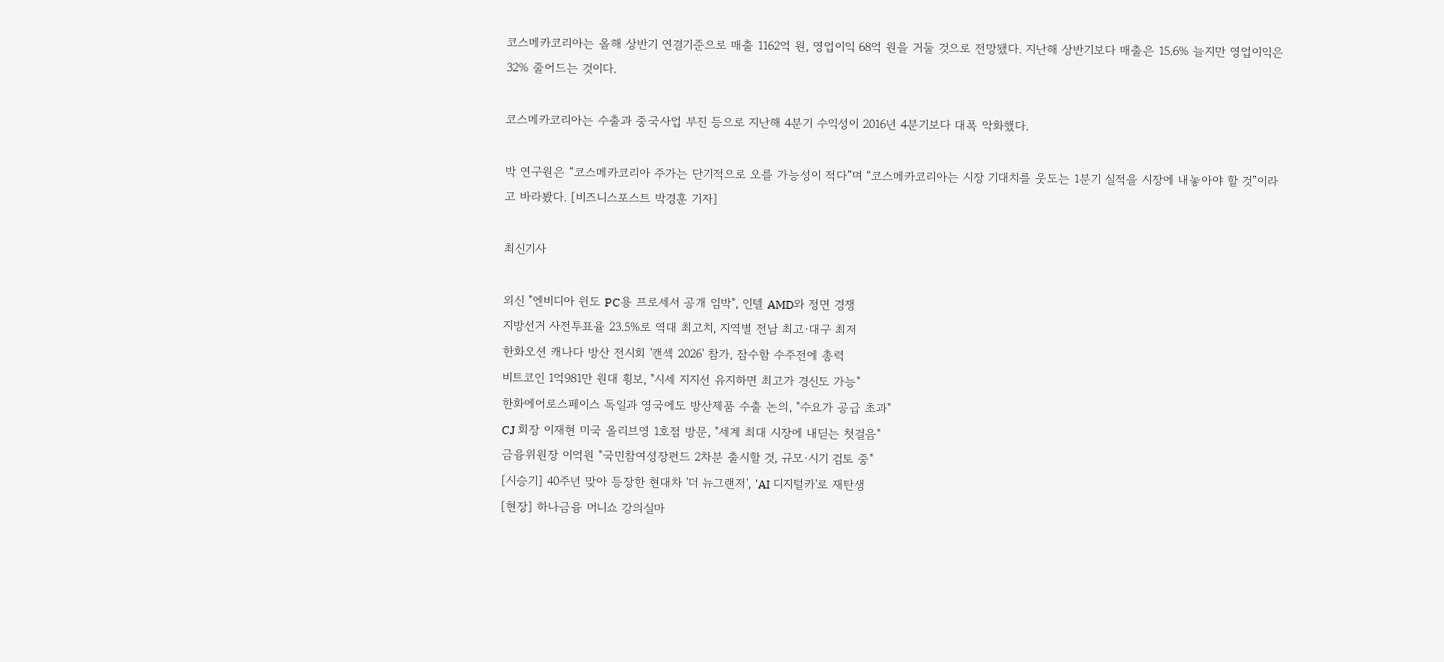코스메카코리아는 올해 상반기 연결기준으로 매출 1162억 원, 영업이익 68억 원을 거둘 것으로 전망됐다. 지난해 상반기보다 매출은 15.6% 늘지만 영업이익은 32% 줄어드는 것이다.

코스메카코리아는 수출과 중국사업 부진 등으로 지난해 4분기 수익성이 2016년 4분기보다 대폭 악화했다.

박 연구원은 “코스메카코리아 주가는 단기적으로 오를 가능성이 적다”며 “코스메카코리아는 시장 기대치를 웃도는 1분기 실적을 시장에 내놓아야 할 것”이라고 바라봤다. [비즈니스포스트 박경훈 기자]

최신기사

외신 "엔비디아 윈도 PC용 프로세서 공개 임박", 인텔 AMD와 정면 경쟁
지방선거 사전투표율 23.5%로 역대 최고치, 지역별 전남 최고·대구 최저
한화오션 캐나다 방산 전시회 '캔섹 2026' 참가, 잠수함 수주전에 총력
비트코인 1억981만 원대 횡보, "시세 지지선 유지하면 최고가 경신도 가능"
한화에어로스페이스 독일과 영국에도 방산제품 수출 논의, "수요가 공급 초과"
CJ 회장 이재현 미국 올리브영 1호점 방문, "세계 최대 시장에 내딛는 첫걸음"
금융위원장 이억원 "국민참여성장펀드 2차분 출시할 것, 규모·시기 검토 중"
[시승기] 40주년 맞아 등장한 현대차 '더 뉴그랜저', 'AI 디지털카'로 재탄생
[현장] 하나금융 머니쇼 강의실마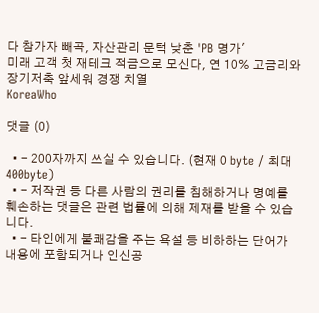다 참가자 빼곡, 자산관리 문턱 낮춘 'PB 명가'
미래 고객 첫 재테크 적금으로 모신다, 연 10% 고금리와 장기저축 앞세워 경쟁 치열
KoreaWho

댓글 (0)

  • - 200자까지 쓰실 수 있습니다. (현재 0 byte / 최대 400byte)
  • - 저작권 등 다른 사람의 권리를 침해하거나 명예를 훼손하는 댓글은 관련 법률에 의해 제재를 받을 수 있습니다.
  • - 타인에게 불쾌감을 주는 욕설 등 비하하는 단어가 내용에 포함되거나 인신공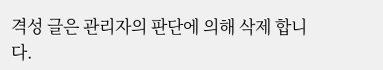격성 글은 관리자의 판단에 의해 삭제 합니다.